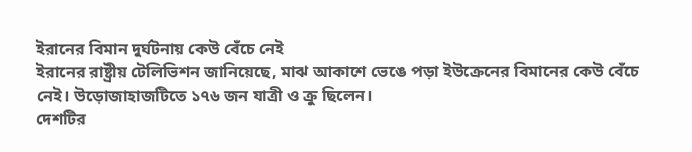ইরানের বিমান দুর্ঘটনায় কেউ বেঁচে নেই
ইরানের রাষ্ট্রীয় টেলিভিশন জানিয়েছে, মাঝ আকাশে ভেঙে পড়া ইউক্রেনের বিমানের কেউ বেঁচে নেই। উড়োজাহাজটিতে ১৭৬ জন যাত্রী ও ক্রু ছিলেন।
দেশটির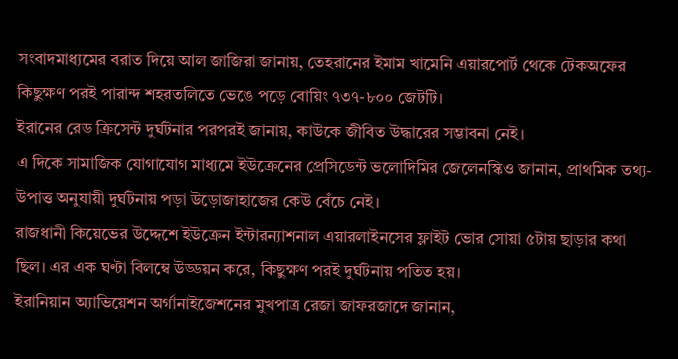সংবাদমাধ্যমের বরাত দিয়ে আল জাজিরা জানায়, তেহরানের ইমাম খামেনি এয়ারপোর্ট থেকে টেকঅফের কিছুক্ষণ পরই পারান্দ শহরতলিতে ভেঙে পড়ে বোয়িং ৭৩৭-৮০০ জেটটি।
ইরানের রেড ক্রিসেন্ট দুর্ঘটনার পরপরই জানায়, কাউকে জীবিত উদ্ধারের সম্ভাবনা নেই।
এ দিকে সামাজিক যোগাযোগ মাধ্যমে ইউক্রেনের প্রেসিডেন্ট ভলোদিমির জেলেনস্কিও জানান, প্রাথমিক তথ্য-উপাত্ত অনুযায়ী দুর্ঘটনায় পড়া উড়োজাহাজের কেউ বেঁচে নেই।
রাজধানী কিয়েভের উদ্দেশে ইউক্রেন ইন্টারন্যাশনাল এয়ারলাইনসের ফ্লাইট ভোর সোয়া ৫টায় ছাড়ার কথা ছিল। এর এক ঘণ্টা বিলম্বে উড্ডয়ন করে, কিছুক্ষণ পরই দুর্ঘটনায় পতিত হয়।
ইরানিয়ান অ্যাভিয়েশন অর্গানাইজেশনের মুখপাত্র রেজা জাফরজাদে জানান,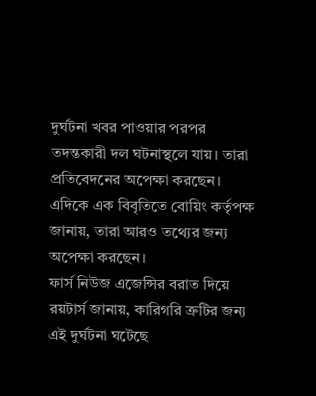দুর্ঘটনা খবর পাওয়ার পরপর তদন্তকারী দল ঘটনাস্থলে যায়। তারা প্রতিবেদনের অপেক্ষা করছেন।
এদিকে এক বিবৃতিতে বোয়িং কর্তৃপক্ষ জানায়, তারা আরও তথ্যের জন্য অপেক্ষা করছেন।
ফার্স নিউজ এজেন্সির বরাত দিয়ে রয়টার্স জানায়, কারিগরি ত্রুটির জন্য এই দুর্ঘটনা ঘটেছে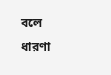বলে ধারণা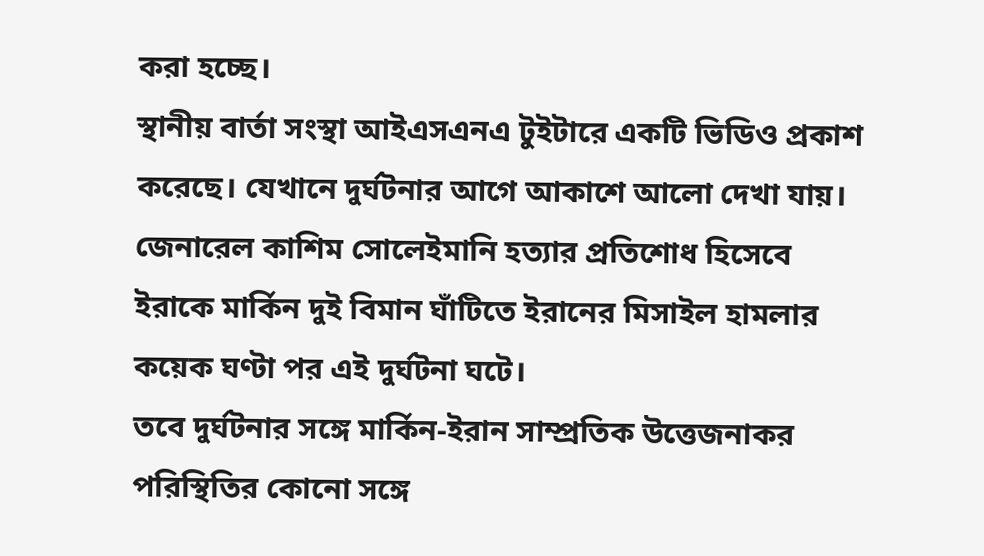করা হচ্ছে।
স্থানীয় বার্তা সংস্থা আইএসএনএ টুইটারে একটি ভিডিও প্রকাশ করেছে। যেখানে দুর্ঘটনার আগে আকাশে আলো দেখা যায়।
জেনারেল কাশিম সোলেইমানি হত্যার প্রতিশোধ হিসেবে ইরাকে মার্কিন দুই বিমান ঘাঁটিতে ইরানের মিসাইল হামলার কয়েক ঘণ্টা পর এই দুর্ঘটনা ঘটে।
তবে দুর্ঘটনার সঙ্গে মার্কিন-ইরান সাম্প্রতিক উত্তেজনাকর পরিস্থিতির কোনো সঙ্গে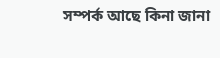সম্পর্ক আছে কিনা জানা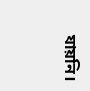যায়নি।